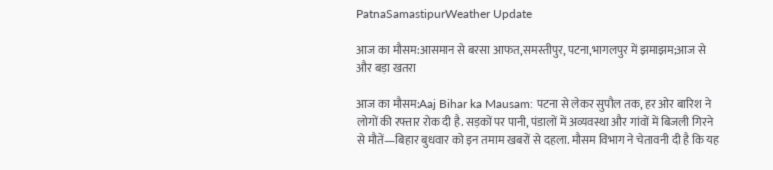PatnaSamastipurWeather Update

आज का मौसम:आसमान से बरसा आफत,समस्तीपुर, पटना,भागलपुर में झमाझम;आज से और बड़ा खतरा

आज का मौसम:Aaj Bihar ka Mausam: पटना से लेकर सुपौल तक, हर ओर बारिश ने लोगों की रफ्तार रोक दी है. सड़कों पर पानी, पंडालों में अव्यवस्था और गांवों में बिजली गिरने से मौतें—बिहार बुधवार को इन तमाम खबरों से दहला. मौसम विभाग ने चेतावनी दी है कि यह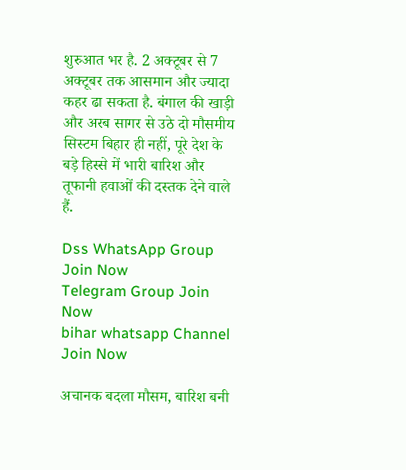शुरुआत भर है. 2 अक्टूबर से 7 अक्टूबर तक आसमान और ज्यादा कहर ढा सकता है. बंगाल की खाड़ी और अरब सागर से उठे दो मौसमीय सिस्टम बिहार ही नहीं, पूरे देश के बड़े हिस्से में भारी बारिश और तूफानी हवाओं की दस्तक देने वाले हैं.

Dss WhatsApp Group Join Now
Telegram Group Join Now
bihar whatsapp Channel Join Now

अचानक बदला मौसम, बारिश बनी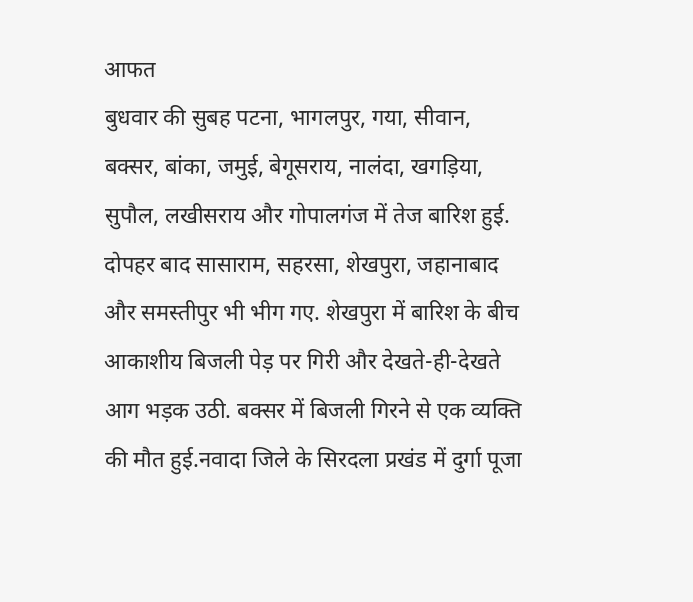आफत
बुधवार की सुबह पटना, भागलपुर, गया, सीवान, बक्सर, बांका, जमुई, बेगूसराय, नालंदा, खगड़िया, सुपौल, लखीसराय और गोपालगंज में तेज बारिश हुई. दोपहर बाद सासाराम, सहरसा, शेखपुरा, जहानाबाद और समस्तीपुर भी भीग गए. शेखपुरा में बारिश के बीच आकाशीय बिजली पेड़ पर गिरी और देखते-ही-देखते आग भड़क उठी. बक्सर में बिजली गिरने से एक व्यक्ति की मौत हुई.नवादा जिले के सिरदला प्रखंड में दुर्गा पूजा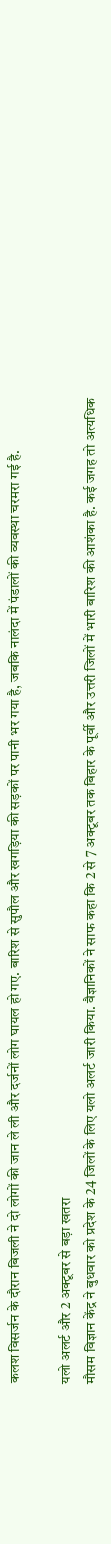कलश विसर्जन के दौरान बिजली ने दो लोगों की जान ले ली और दर्जनों लोग घायल हो गए. बारिश से सुपौल और खगड़िया की सड़कों पर पानी भर गया है, जबकि नालंदा में पंडालों की व्यवस्था चरमरा गई है.

यलो अलर्ट और 2 अक्टूबर से बड़ा खतरा
मौसम विज्ञान केंद्र ने बुधवार को प्रदेश के 24 जिलों के लिए यलो अलर्ट जारी किया. वैज्ञानिकों ने साफ कहा कि 2 से 7 अक्टूबर तक बिहार के पूर्वी और उत्तरी जिलों में भारी बारिश की आशंका है. कई जगह तो अत्यधिक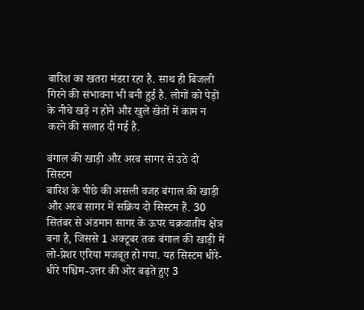बारिश का खतरा मंडरा रहा है. साथ ही बिजली गिरने की संभावना भी बनी हुई है. लोगों को पेड़ों के नीचे खड़े न होने और खुले खेतों में काम न करने की सलाह दी गई है.

बंगाल की खाड़ी और अरब सागर से उठे दो सिस्टम
बारिश के पीछे की असली वजह बंगाल की खाड़ी और अरब सागर में सक्रिय दो सिस्टम हैं. 30 सितंबर से अंडमान सागर के ऊपर चक्रवातीय क्षेत्र बना है, जिससे 1 अक्टूबर तक बंगाल की खाड़ी में लो-प्रेशर एरिया मजबूत हो गया. यह सिस्टम धीरे-धीरे पश्चिम-उत्तर की ओर बढ़ते हुए 3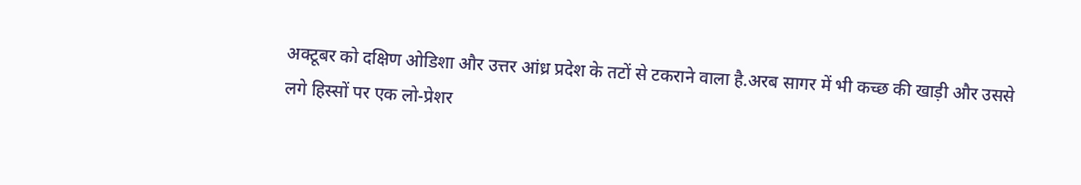अक्टूबर को दक्षिण ओडिशा और उत्तर आंध्र प्रदेश के तटों से टकराने वाला है.अरब सागर में भी कच्छ की खाड़ी और उससे लगे हिस्सों पर एक लो-प्रेशर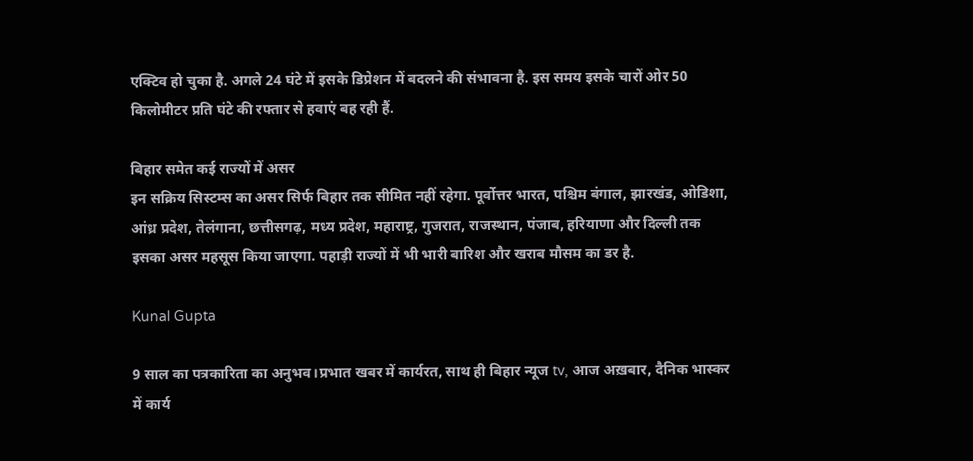एक्टिव हो चुका है. अगले 24 घंटे में इसके डिप्रेशन में बदलने की संभावना है. इस समय इसके चारों ओर 50 किलोमीटर प्रति घंटे की रफ्तार से हवाएं बह रही हैं.

बिहार समेत कई राज्यों में असर
इन सक्रिय सिस्टम्स का असर सिर्फ बिहार तक सीमित नहीं रहेगा. पूर्वोत्तर भारत, पश्चिम बंगाल, झारखंड, ओडिशा, आंध्र प्रदेश, तेलंगाना, छत्तीसगढ़, मध्य प्रदेश, महाराष्ट्र, गुजरात, राजस्थान, पंजाब, हरियाणा और दिल्ली तक इसका असर महसूस किया जाएगा. पहाड़ी राज्यों में भी भारी बारिश और खराब मौसम का डर है.

Kunal Gupta

9 साल का पत्रकारिता का अनुभव।प्रभात खबर में कार्यरत, साथ ही बिहार न्यूज tv, आज अख़बार, दैनिक भास्कर में कार्य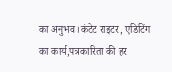का अनुभव।कंटेट राइटर, एडिटिंग का कार्य,पत्रकारिता की हर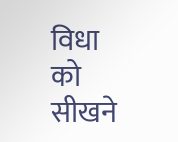विधा को सीखने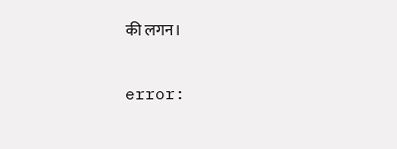की लगन।

error: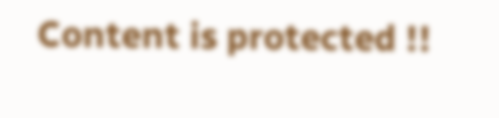Content is protected !!